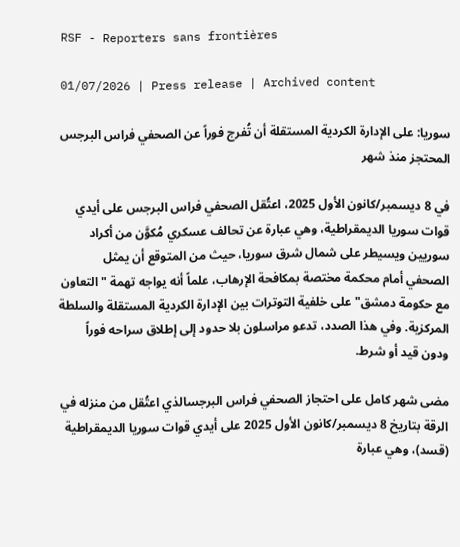RSF - Reporters sans frontières

01/07/2026 | Press release | Archived content

سوريا: على الإدارة الكردية المستقلة أن تُفرج فوراً عن الصحفي فراس البرجس المحتجز منذ شهر

في 8 ديسمبر/كانون الأول 2025، اعتُقل الصحفي فراس البرجس على أيدي قوات سوريا الديمقراطية، وهي عبارة عن تحالف عسكري مُكوَّن من أكراد سوريين ويسيطر على شمال شرق سوريا، حيث من المتوقع أن يمثل الصحفي أمام محكمة مختصة بمكافحة الإرهاب، علماً أنه يواجه تهمة "التعاون مع حكومة دمشق" على خلفية التوترات بين الإدارة الكردية المستقلة والسلطة المركزية. وفي هذا الصدد، تدعو مراسلون بلا حدود إلى إطلاق سراحه فوراً ودون قيد أو شرط.

مضى شهر كامل على احتجاز الصحفي فراس البرجسالذي اعتُقل من منزله في الرقة بتاريخ 8 ديسمبر/كانون الأول 2025 على أيدي قوات سوريا الديمقراطية (قسد)، وهي عبارة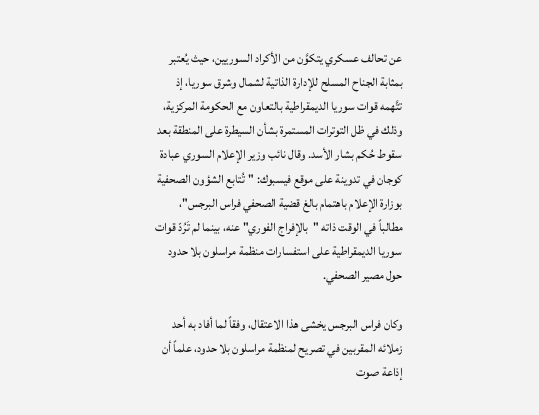عن تحالف عسكري يتكوَّن من الأكراد السوريين، حيث يُعتبر بمثابة الجناح المسلح للإدارة الذاتية لشمال وشرق سوريا، إذ تتَّهمه قوات سوريا الديمقراطية بالتعاون مع الحكومة المركزية، وذلك في ظل التوترات المستمرة بشأن السيطرة على المنطقة بعد سقوط حُكم بشار الأسد. وقال نائب وزير الإعلام السوري عبادة كوجان في تدوينة على موقع فيسبوك: "تُتابع الشؤون الصحفية بوزارة الإعلام باهتمام بالغ قضية الصحفي فراس البرجس"، مطالباً في الوقت ذاته "بالإفراج الفوري" عنه، بينما لم تَرُدّ قوات سوريا الديمقراطية على استفسارات منظمة مراسلون بلا حدود حول مصير الصحفي.

وكان فراس البرجس يخشى هذا الاعتقال، وفقاً لما أفاد به أحد زملائه المقربين في تصريح لمنظمة مراسلون بلا حدود، علماً أن إذاعة صوت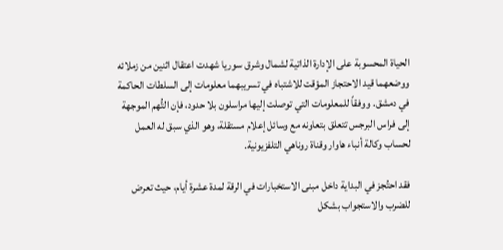الحياة المحسوبة على الإدارة الذاتية لشمال وشرق سوريا شهدت اعتقال اثنين من زملائه ووضعهما قيد الاحتجاز المؤقت للاشتباه في تسريبهما معلومات إلى السلطات الحاكمة في دمشق. ووفقاً للمعلومات التي توصلت إليها مراسلون بلا حدود، فإن التُّهم الموجهة إلى فراس البرجس تتعلق بتعاونه مع وسائل إعلام مستقلة، وهو الذي سبق له العمل لحساب وكالة أنباء هاوار وقناة روناهي التلفزيونية.

فقد احتُجز في البداية داخل مبنى الاستخبارات في الرقة لمدة عشرة أيام، حيث تعرض للضرب والاستجواب بشكل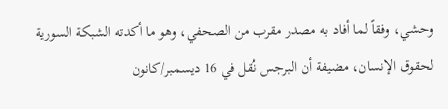وحشي، وفقاً لما أفاد به مصدر مقرب من الصحفي، وهو ما أكدته الشبكة السورية لحقوق الإنسان، مضيفة أن البرجس نُقل في 16 ديسمبر/كانون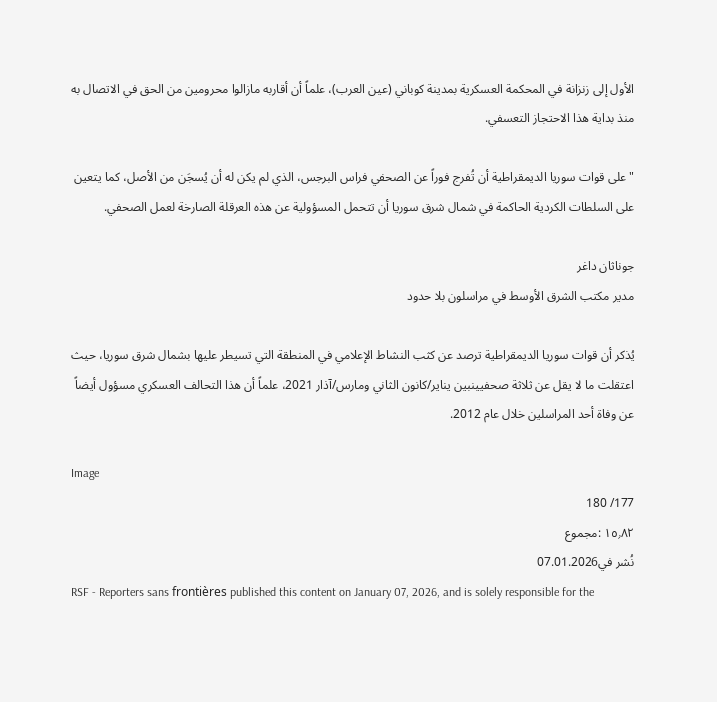الأول إلى زنزانة في المحكمة العسكرية بمدينة كوباني (عين العرب)، علماً أن أقاربه مازالوا محرومين من الحق في الاتصال به منذ بداية هذا الاحتجاز التعسفي.

"على قوات سوريا الديمقراطية أن تُفرج فوراً عن الصحفي فراس البرجس، الذي لم يكن له أن يُسجَن من الأصل، كما يتعين على السلطات الكردية الحاكمة في شمال شرق سوريا أن تتحمل المسؤولية عن هذه العرقلة الصارخة لعمل الصحفي.

جوناثان داغر
مدير مكتب الشرق الأوسط في مراسلون بلا حدود

يُذكر أن قوات سوريا الديمقراطية ترصد عن كثب النشاط الإعلامي في المنطقة التي تسيطر عليها بشمال شرق سوريا، حيث اعتقلت ما لا يقل عن ثلاثة صحفيينبين يناير/كانون الثاني ومارس/آذار 2021، علماً أن هذا التحالف العسكري مسؤول أيضاً عن وفاة أحد المراسلين خلال عام 2012.

Image
177/ 180
١٥٫٨٢ :مجموع
نُشر في07.01.2026
RSF - Reporters sans frontières published this content on January 07, 2026, and is solely responsible for the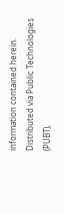information contained herein. Distributed via Public Technologies (PUBT),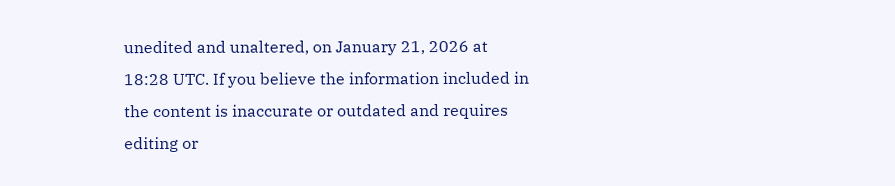unedited and unaltered, on January 21, 2026 at 18:28 UTC. If you believe the information included in the content is inaccurate or outdated and requires editing or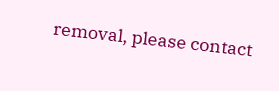removal, please contact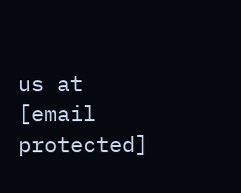us at [email protected]